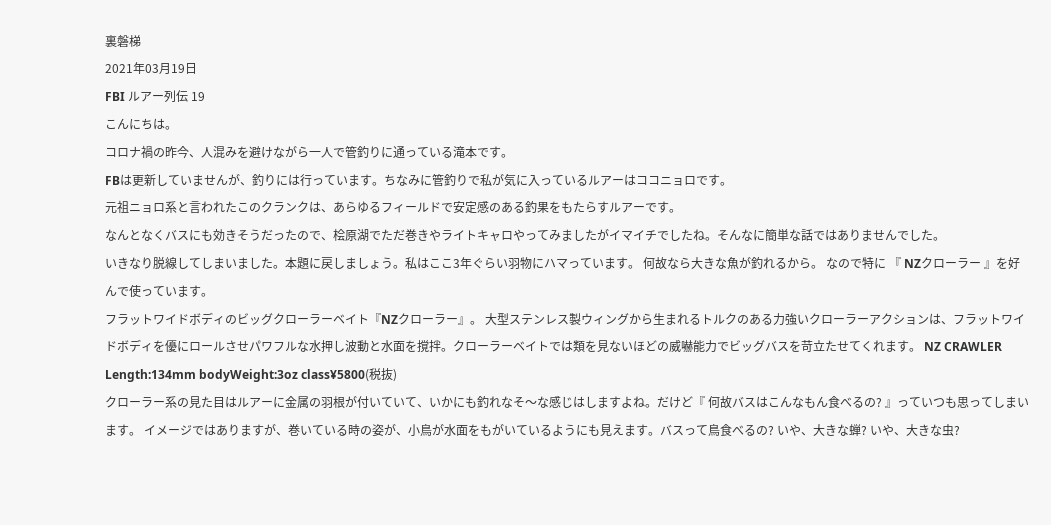裏磐梯
2021年03月19日
FBI ルアー列伝 19
こんにちは。
コロナ禍の昨今、人混みを避けながら一人で管釣りに通っている滝本です。
FBは更新していませんが、釣りには行っています。ちなみに管釣りで私が気に入っているルアーはココニョロです。
元祖ニョロ系と言われたこのクランクは、あらゆるフィールドで安定感のある釣果をもたらすルアーです。
なんとなくバスにも効きそうだったので、桧原湖でただ巻きやライトキャロやってみましたがイマイチでしたね。そんなに簡単な話ではありませんでした。
いきなり脱線してしまいました。本題に戻しましょう。私はここ3年ぐらい羽物にハマっています。 何故なら大きな魚が釣れるから。 なので特に 『 NZクローラー 』を好んで使っています。
フラットワイドボディのビッグクローラーベイト『NZクローラー』。 大型ステンレス製ウィングから生まれるトルクのある力強いクローラーアクションは、フラットワイドボディを優にロールさせパワフルな水押し波動と水面を撹拌。クローラーベイトでは類を見ないほどの威嚇能力でビッグバスを苛立たせてくれます。 NZ CRAWLER Length:134mm bodyWeight:3oz class¥5800(税抜)
クローラー系の見た目はルアーに金属の羽根が付いていて、いかにも釣れなそ〜な感じはしますよね。だけど『 何故バスはこんなもん食べるの? 』っていつも思ってしまいます。 イメージではありますが、巻いている時の姿が、小鳥が水面をもがいているようにも見えます。バスって鳥食べるの? いや、大きな蝉? いや、大きな虫?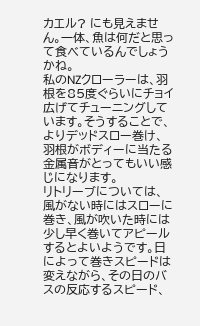カエル? にも見えません。一体、魚は何だと思って食べているんでしょうかね。
私のNZクローラーは、羽根を85度ぐらいにチョイ広げてチューニングしています。そうすることで、よりデッドスロー巻け、羽根がボディーに当たる金属音がとってもいい感じになります。
リトリーブについては、風がない時にはスローに巻き、風が吹いた時には少し早く巻いてアピールするとよいようです。日によって巻きスピードは変えながら、その日のバスの反応するスピード、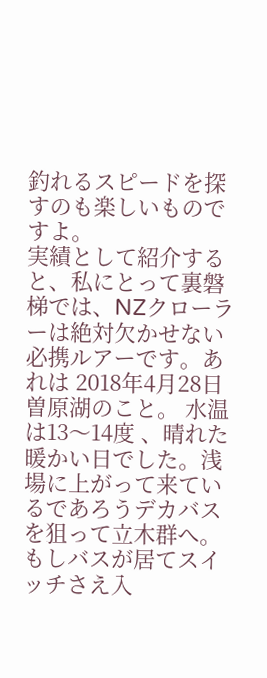釣れるスピードを探すのも楽しいものですよ。
実績として紹介すると、私にとって裏磐梯では、NZクローラーは絶対欠かせない必携ルアーです。あれは 2018年4月28日 曽原湖のこと。 水温は13〜14度 、晴れた暖かい日でした。浅場に上がって来ているであろうデカバスを狙って立木群へ。もしバスが居てスイッチさえ入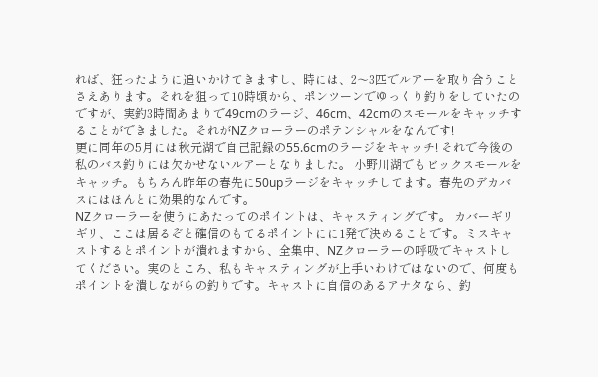れば、狂ったように追いかけてきますし、時には、2〜3匹でルアーを取り合うことさえあります。それを狙って10時頃から、ポンツーンでゆっくり釣りをしていたのですが、実釣3時間あまりで49cmのラージ、46cm、42cmのスモールをキャッチすることができました。それがNZクローラーのポテンシャルをなんです!
更に同年の5月には秋元湖で自己記録の55.6cmのラージをキャッチ! それで今後の私のバス釣りには欠かせないルアーとなりました。 小野川湖でもビックスモールをキャッチ。もちろん昨年の春先に50upラージをキャッチしてます。春先のデカバスにはほんとに効果的なんです。
NZクローラーを使うにあたってのポイントは、キャスティングです。 カバーギリギリ、ここは居るぞと確信のもてるポイントにに1発で決めることです。ミスキャストするとポイントが潰れますから、全集中、NZクローラーの呼吸でキャストしてください。実のところ、私もキャスティングが上手いわけではないので、何度もポイントを潰しながらの釣りです。キャストに自信のあるアナタなら、釣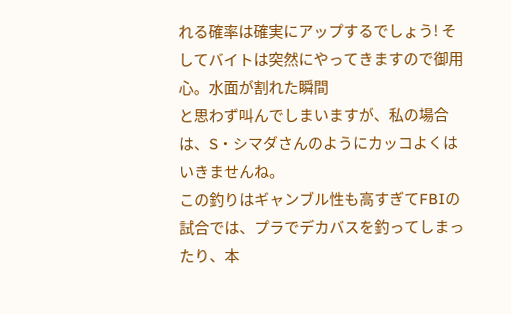れる確率は確実にアップするでしょう! そしてバイトは突然にやってきますので御用心。水面が割れた瞬間
と思わず叫んでしまいますが、私の場合は、S・シマダさんのようにカッコよくはいきませんね。
この釣りはギャンブル性も高すぎてFBIの試合では、プラでデカバスを釣ってしまったり、本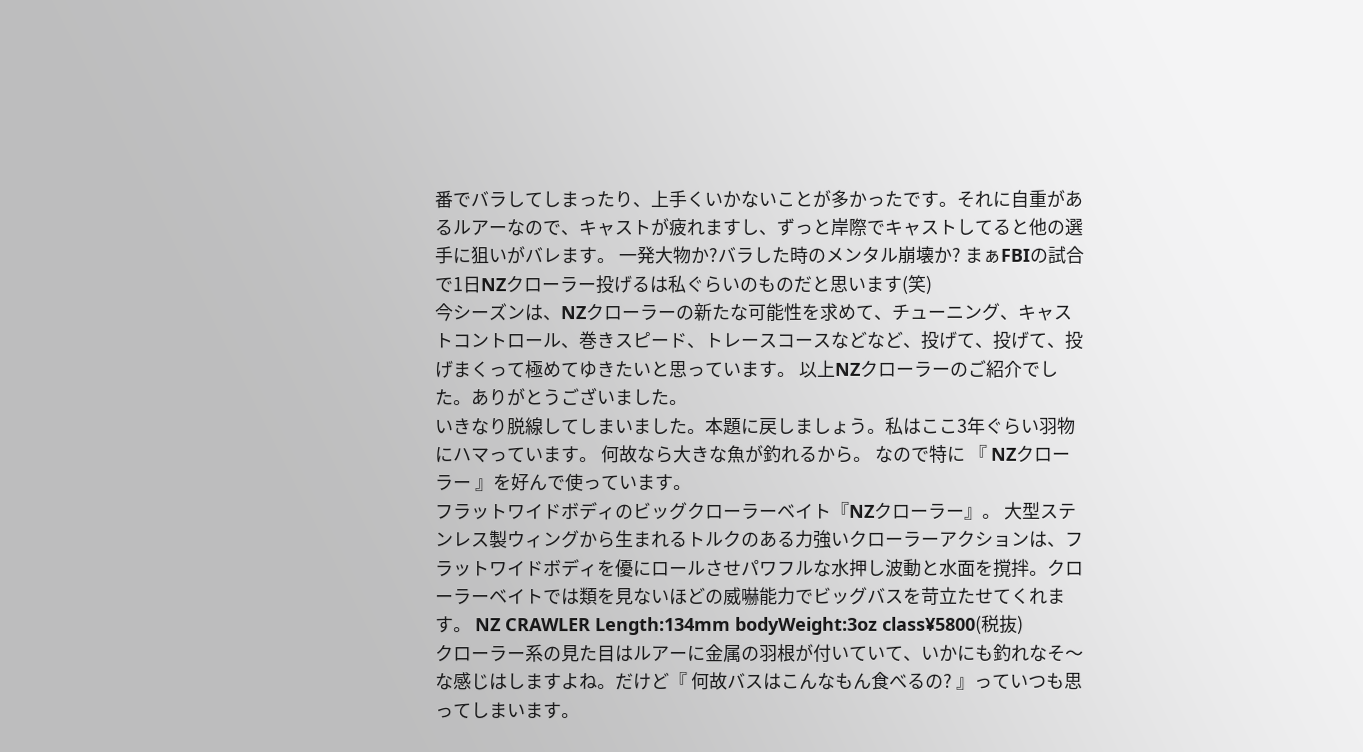番でバラしてしまったり、上手くいかないことが多かったです。それに自重があるルアーなので、キャストが疲れますし、ずっと岸際でキャストしてると他の選手に狙いがバレます。 一発大物か?バラした時のメンタル崩壊か? まぁFBIの試合で1日NZクローラー投げるは私ぐらいのものだと思います(笑)
今シーズンは、NZクローラーの新たな可能性を求めて、チューニング、キャストコントロール、巻きスピード、トレースコースなどなど、投げて、投げて、投げまくって極めてゆきたいと思っています。 以上NZクローラーのご紹介でした。ありがとうございました。
いきなり脱線してしまいました。本題に戻しましょう。私はここ3年ぐらい羽物にハマっています。 何故なら大きな魚が釣れるから。 なので特に 『 NZクローラー 』を好んで使っています。
フラットワイドボディのビッグクローラーベイト『NZクローラー』。 大型ステンレス製ウィングから生まれるトルクのある力強いクローラーアクションは、フラットワイドボディを優にロールさせパワフルな水押し波動と水面を撹拌。クローラーベイトでは類を見ないほどの威嚇能力でビッグバスを苛立たせてくれます。 NZ CRAWLER Length:134mm bodyWeight:3oz class¥5800(税抜)
クローラー系の見た目はルアーに金属の羽根が付いていて、いかにも釣れなそ〜な感じはしますよね。だけど『 何故バスはこんなもん食べるの? 』っていつも思ってしまいます。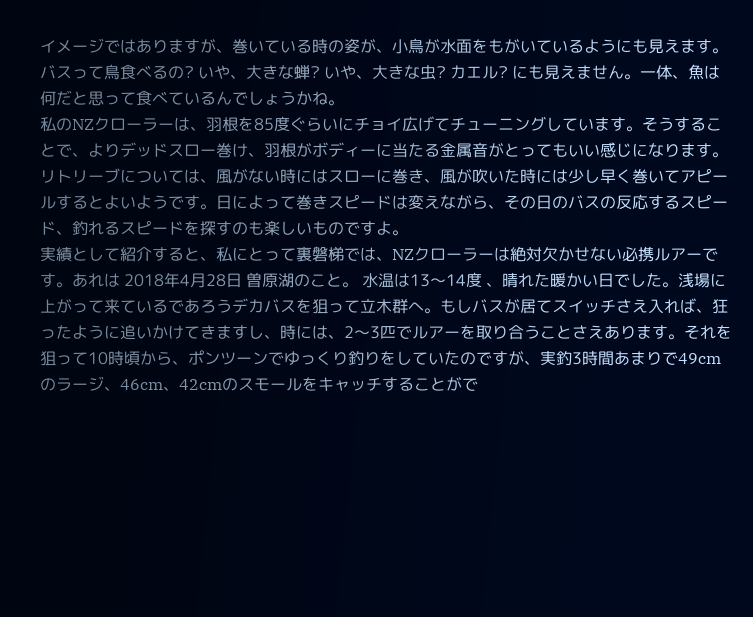イメージではありますが、巻いている時の姿が、小鳥が水面をもがいているようにも見えます。バスって鳥食べるの? いや、大きな蝉? いや、大きな虫? カエル? にも見えません。一体、魚は何だと思って食べているんでしょうかね。
私のNZクローラーは、羽根を85度ぐらいにチョイ広げてチューニングしています。そうすることで、よりデッドスロー巻け、羽根がボディーに当たる金属音がとってもいい感じになります。
リトリーブについては、風がない時にはスローに巻き、風が吹いた時には少し早く巻いてアピールするとよいようです。日によって巻きスピードは変えながら、その日のバスの反応するスピード、釣れるスピードを探すのも楽しいものですよ。
実績として紹介すると、私にとって裏磐梯では、NZクローラーは絶対欠かせない必携ルアーです。あれは 2018年4月28日 曽原湖のこと。 水温は13〜14度 、晴れた暖かい日でした。浅場に上がって来ているであろうデカバスを狙って立木群へ。もしバスが居てスイッチさえ入れば、狂ったように追いかけてきますし、時には、2〜3匹でルアーを取り合うことさえあります。それを狙って10時頃から、ポンツーンでゆっくり釣りをしていたのですが、実釣3時間あまりで49cmのラージ、46cm、42cmのスモールをキャッチすることがで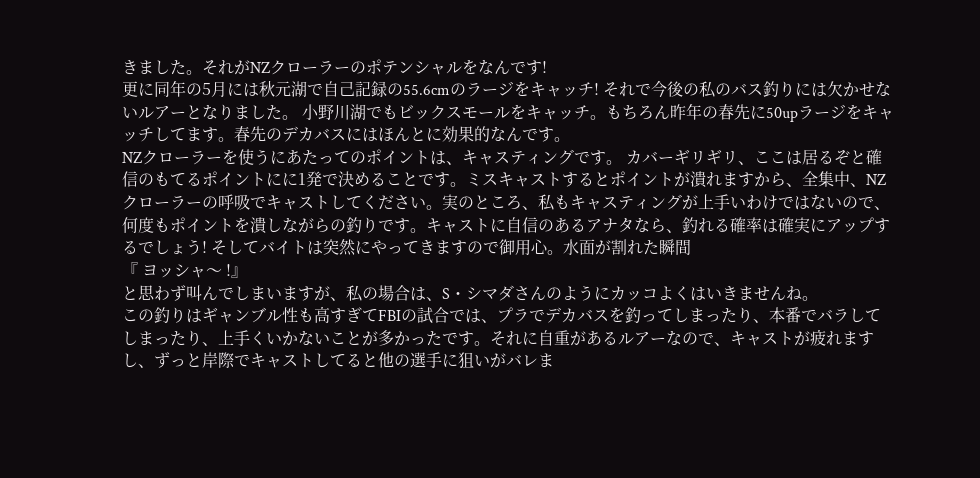きました。それがNZクローラーのポテンシャルをなんです!
更に同年の5月には秋元湖で自己記録の55.6cmのラージをキャッチ! それで今後の私のバス釣りには欠かせないルアーとなりました。 小野川湖でもビックスモールをキャッチ。もちろん昨年の春先に50upラージをキャッチしてます。春先のデカバスにはほんとに効果的なんです。
NZクローラーを使うにあたってのポイントは、キャスティングです。 カバーギリギリ、ここは居るぞと確信のもてるポイントにに1発で決めることです。ミスキャストするとポイントが潰れますから、全集中、NZクローラーの呼吸でキャストしてください。実のところ、私もキャスティングが上手いわけではないので、何度もポイントを潰しながらの釣りです。キャストに自信のあるアナタなら、釣れる確率は確実にアップするでしょう! そしてバイトは突然にやってきますので御用心。水面が割れた瞬間
『 ヨッシャ〜 !』
と思わず叫んでしまいますが、私の場合は、S・シマダさんのようにカッコよくはいきませんね。
この釣りはギャンブル性も高すぎてFBIの試合では、プラでデカバスを釣ってしまったり、本番でバラしてしまったり、上手くいかないことが多かったです。それに自重があるルアーなので、キャストが疲れますし、ずっと岸際でキャストしてると他の選手に狙いがバレま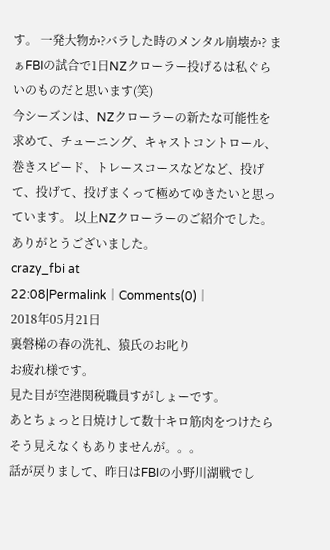す。 一発大物か?バラした時のメンタル崩壊か? まぁFBIの試合で1日NZクローラー投げるは私ぐらいのものだと思います(笑)
今シーズンは、NZクローラーの新たな可能性を求めて、チューニング、キャストコントロール、巻きスピード、トレースコースなどなど、投げて、投げて、投げまくって極めてゆきたいと思っています。 以上NZクローラーのご紹介でした。ありがとうございました。
crazy_fbi at 22:08|Permalink│Comments(0)│
2018年05月21日
裏磐梯の春の洗礼、猿氏のお叱り
お疲れ様です。
見た目が空港関税職員すがしょーです。
あとちょっと日焼けして数十キロ筋肉をつけたらそう見えなくもありませんが。。。
話が戻りまして、昨日はFBIの小野川湖戦でし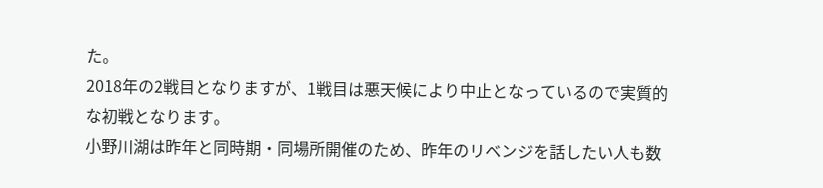た。
2018年の2戦目となりますが、1戦目は悪天候により中止となっているので実質的な初戦となります。
小野川湖は昨年と同時期・同場所開催のため、昨年のリベンジを話したい人も数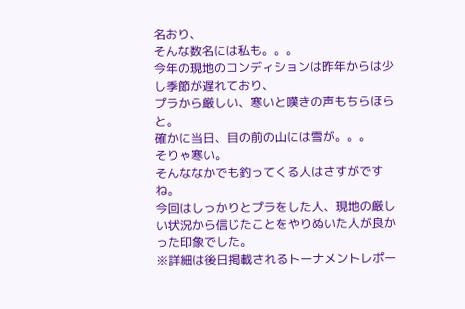名おり、
そんな数名には私も。。。
今年の現地のコンディションは昨年からは少し季節が遅れており、
プラから厳しい、寒いと嘆きの声もちらほらと。
確かに当日、目の前の山には雪が。。。
そりゃ寒い。
そんななかでも釣ってくる人はさすがですね。
今回はしっかりとプラをした人、現地の厳しい状況から信じたことをやりぬいた人が良かった印象でした。
※詳細は後日掲載されるトーナメントレポー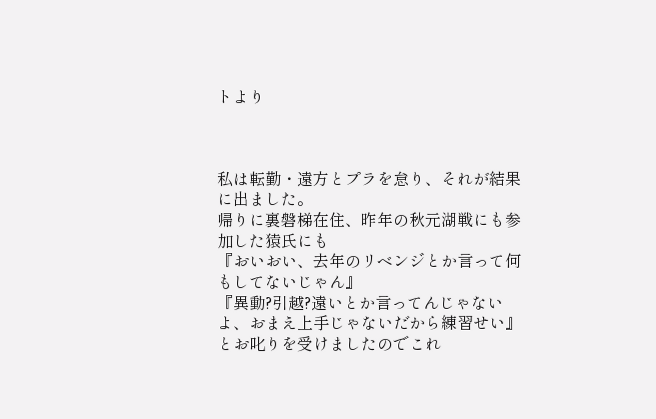トより



私は転勤・遠方とプラを怠り、それが結果に出ました。
帰りに裏磐梯在住、昨年の秋元湖戦にも参加した猿氏にも
『おいおい、去年のリベンジとか言って何もしてないじゃん』
『異動?引越?遠いとか言ってんじゃないよ、おまえ上手じゃないだから練習せい』とお叱りを受けましたのでこれ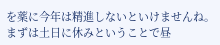を薬に今年は精進しないといけませんね。
まずは土日に休みということで昼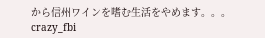から信州ワインを嗜む生活をやめます。。。
crazy_fbi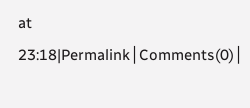at 23:18|Permalink│Comments(0)│